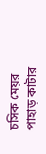চসিক মেয়র
পাহাড় কাটার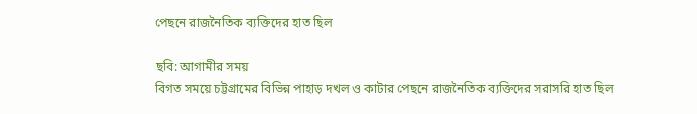পেছনে রাজনৈতিক ব্যক্তিদের হাত ছিল

ছবি: আগামীর সময়
বিগত সময়ে চট্টগ্রামের বিভিন্ন পাহাড় দখল ও কাটার পেছনে রাজনৈতিক ব্যক্তিদের সরাসরি হাত ছিল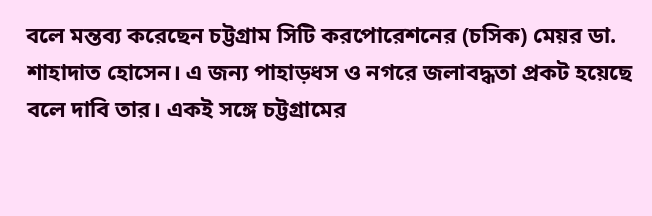বলে মন্তব্য করেছেন চট্টগ্রাম সিটি করপোরেশনের (চসিক) মেয়র ডা. শাহাদাত হোসেন। এ জন্য পাহাড়ধস ও নগরে জলাবদ্ধতা প্রকট হয়েছে বলে দাবি তার। একই সঙ্গে চট্টগ্রামের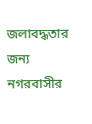জলাবদ্ধতার জন্য নগরবাসীর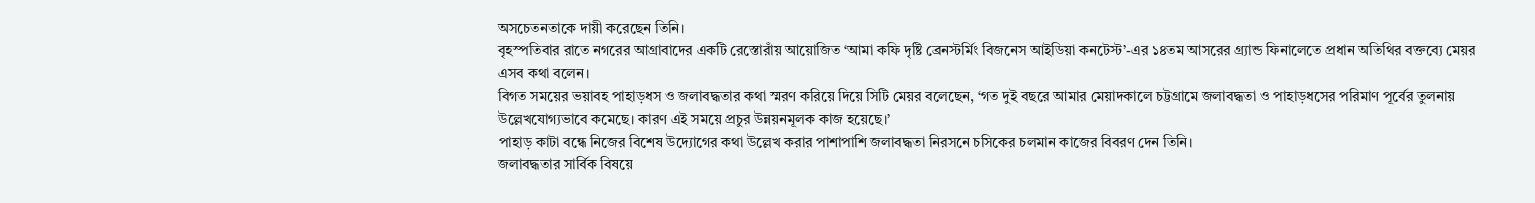অসচেতনতাকে দায়ী করেছেন তিনি।
বৃহস্পতিবার রাতে নগরের আগ্রাবাদের একটি রেস্তোরাঁয় আয়োজিত ‘আমা কফি দৃষ্টি ব্রেনস্টর্মিং বিজনেস আইডিয়া কনটেস্ট’-এর ১৪তম আসরের গ্র্যান্ড ফিনালেতে প্রধান অতিথির বক্তব্যে মেয়র এসব কথা বলেন।
বিগত সময়ের ভয়াবহ পাহাড়ধস ও জলাবদ্ধতার কথা স্মরণ করিয়ে দিয়ে সিটি মেয়র বলেছেন, ‘গত দুই বছরে আমার মেয়াদকালে চট্টগ্রামে জলাবদ্ধতা ও পাহাড়ধসের পরিমাণ পূর্বের তুলনায় উল্লেখযোগ্যভাবে কমেছে। কারণ এই সময়ে প্রচুর উন্নয়নমূলক কাজ হয়েছে।’
পাহাড় কাটা বন্ধে নিজের বিশেষ উদ্যোগের কথা উল্লেখ করার পাশাপাশি জলাবদ্ধতা নিরসনে চসিকের চলমান কাজের বিবরণ দেন তিনি।
জলাবদ্ধতার সার্বিক বিষয়ে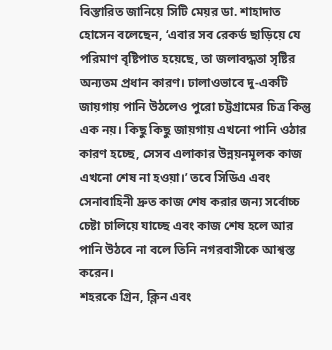বিস্তারিত জানিয়ে সিটি মেয়র ডা. শাহাদাত হোসেন বলেছেন, ‘এবার সব রেকর্ড ছাড়িয়ে যে পরিমাণ বৃষ্টিপাত হয়েছে, তা জলাবদ্ধতা সৃষ্টির অন্যতম প্রধান কারণ। ঢালাওভাবে দু-একটি জায়গায় পানি উঠলেও পুরো চট্টগ্রামের চিত্র কিন্তু এক নয়। কিছু কিছু জায়গায় এখনো পানি ওঠার কারণ হচ্ছে, সেসব এলাকার উন্নয়নমূলক কাজ এখনো শেষ না হওয়া।’ তবে সিডিএ এবং সেনাবাহিনী দ্রুত কাজ শেষ করার জন্য সর্বোচ্চ চেষ্টা চালিয়ে যাচ্ছে এবং কাজ শেষ হলে আর পানি উঠবে না বলে তিনি নগরবাসীকে আশ্বস্ত করেন।
শহরকে গ্রিন, ক্লিন এবং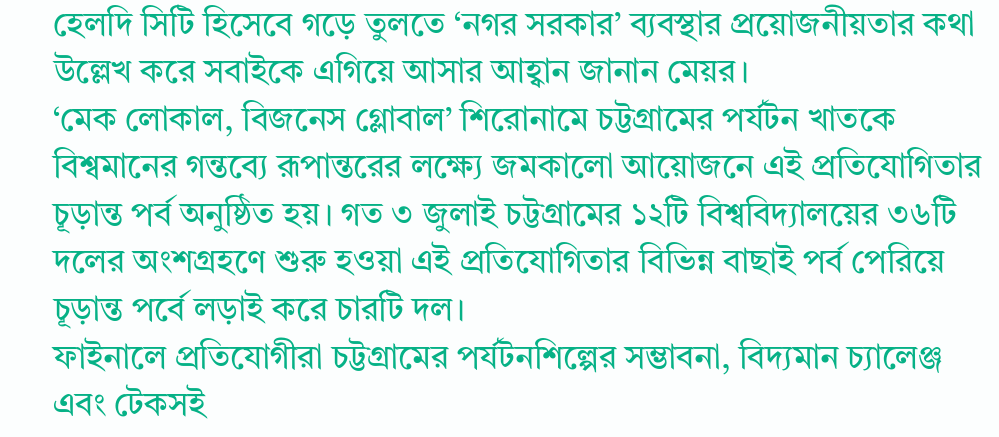হেলদি সিটি হিসেবে গড়ে তুলতে ‘নগর সরকার’ ব্যবস্থার প্রয়োজনীয়তার কথা উল্লেখ করে সবাইকে এগিয়ে আসার আহ্বান জানান মেয়র।
‘মেক লোকাল, বিজনেস গ্লোবাল’ শিরোনামে চট্টগ্রামের পর্যটন খাতকে বিশ্বমানের গন্তব্যে রূপান্তরের লক্ষ্যে জমকালো আয়োজনে এই প্রতিযোগিতার চূড়ান্ত পর্ব অনুষ্ঠিত হয়। গত ৩ জুলাই চট্টগ্রামের ১২টি বিশ্ববিদ্যালয়ের ৩৬টি দলের অংশগ্রহণে শুরু হওয়া এই প্রতিযোগিতার বিভিন্ন বাছাই পর্ব পেরিয়ে চূড়ান্ত পর্বে লড়াই করে চারটি দল।
ফাইনালে প্রতিযোগীরা চট্টগ্রামের পর্যটনশিল্পের সম্ভাবনা, বিদ্যমান চ্যালেঞ্জ এবং টেকসই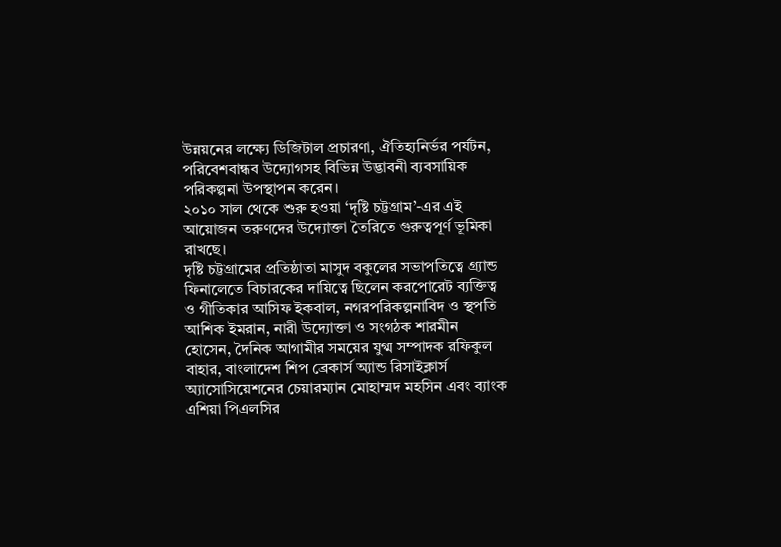উন্নয়নের লক্ষ্যে ডিজিটাল প্রচারণা, ঐতিহ্যনির্ভর পর্যটন, পরিবেশবান্ধব উদ্যোগসহ বিভিন্ন উদ্ভাবনী ব্যবসায়িক পরিকল্পনা উপস্থাপন করেন।
২০১০ সাল থেকে শুরু হওয়া ‘দৃষ্টি চট্টগ্রাম’-এর এই আয়োজন তরুণদের উদ্যোক্তা তৈরিতে গুরুত্বপূর্ণ ভূমিকা রাখছে।
দৃষ্টি চট্টগ্রামের প্রতিষ্ঠাতা মাসুদ বকুলের সভাপতিত্বে গ্র্যান্ড ফিনালেতে বিচারকের দায়িত্বে ছিলেন করপোরেট ব্যক্তিত্ব ও গীতিকার আসিফ ইকবাল, নগরপরিকল্পনাবিদ ও স্থপতি আশিক ইমরান, নারী উদ্যোক্তা ও সংগঠক শারমীন হোসেন, দৈনিক আগামীর সময়ের যুগ্ম সম্পাদক রফিকুল বাহার, বাংলাদেশ শিপ ব্রেকার্স অ্যান্ড রিসাইক্লার্স অ্যাসোসিয়েশনের চেয়ারম্যান মোহাম্মদ মহসিন এবং ব্যাংক এশিয়া পিএলসির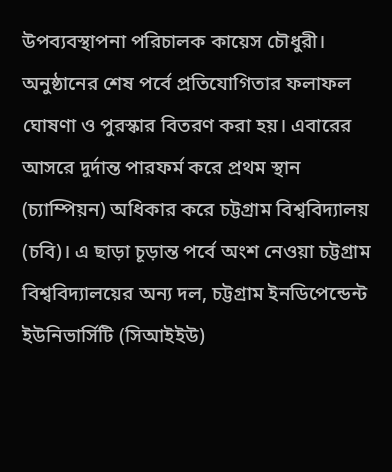উপব্যবস্থাপনা পরিচালক কায়েস চৌধুরী।
অনুষ্ঠানের শেষ পর্বে প্রতিযোগিতার ফলাফল ঘোষণা ও পুরস্কার বিতরণ করা হয়। এবারের আসরে দুর্দান্ত পারফর্ম করে প্রথম স্থান (চ্যাম্পিয়ন) অধিকার করে চট্টগ্রাম বিশ্ববিদ্যালয় (চবি)। এ ছাড়া চূড়ান্ত পর্বে অংশ নেওয়া চট্টগ্রাম বিশ্ববিদ্যালয়ের অন্য দল, চট্টগ্রাম ইনডিপেন্ডেন্ট ইউনিভার্সিটি (সিআইইউ)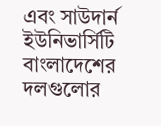এবং সাউদার্ন ইউনিভার্সিটি বাংলাদেশের দলগুলোর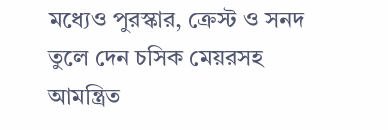মধ্যেও পুরস্কার, ক্রেস্ট ও সনদ তুলে দেন চসিক মেয়রসহ আমন্ত্রিত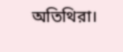অতিথিরা।